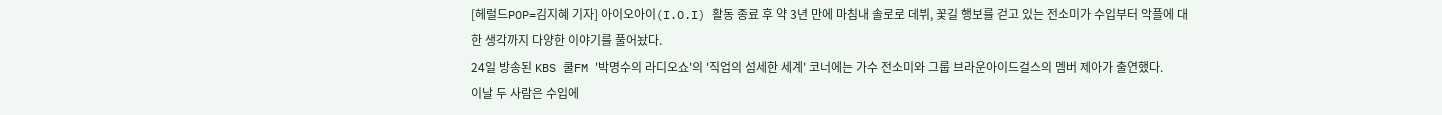[헤럴드POP=김지혜 기자] 아이오아이(I.O.I) 활동 종료 후 약 3년 만에 마침내 솔로로 데뷔, 꽃길 행보를 걷고 있는 전소미가 수입부터 악플에 대한 생각까지 다양한 이야기를 풀어놨다.
24일 방송된 KBS 쿨FM '박명수의 라디오쇼'의 '직업의 섬세한 세계' 코너에는 가수 전소미와 그룹 브라운아이드걸스의 멤버 제아가 출연했다.
이날 두 사람은 수입에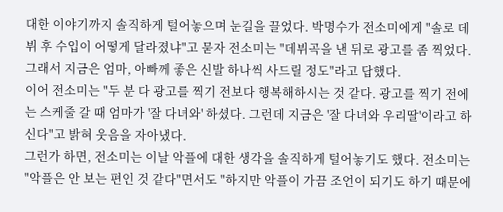대한 이야기까지 솔직하게 털어놓으며 눈길을 끌었다. 박명수가 전소미에게 "솔로 데뷔 후 수입이 어떻게 달라졌냐"고 묻자 전소미는 "데뷔곡을 낸 뒤로 광고를 좀 찍었다. 그래서 지금은 엄마, 아빠께 좋은 신발 하나씩 사드릴 정도"라고 답했다.
이어 전소미는 "두 분 다 광고를 찍기 전보다 행복해하시는 것 같다. 광고를 찍기 전에는 스케줄 갈 때 엄마가 '잘 다녀와' 하셨다. 그런데 지금은 '잘 다녀와 우리딸'이라고 하신다"고 밝혀 웃음을 자아냈다.
그런가 하면, 전소미는 이날 악플에 대한 생각을 솔직하게 털어놓기도 했다. 전소미는 "악플은 안 보는 편인 것 같다"면서도 "하지만 악플이 가끔 조언이 되기도 하기 때문에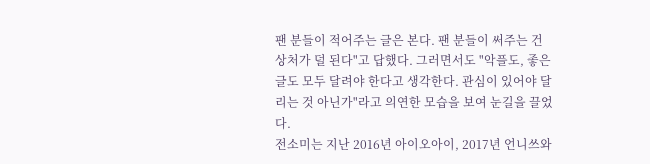팬 분들이 적어주는 글은 본다. 팬 분들이 써주는 건 상처가 덜 된다"고 답했다. 그러면서도 "악플도, 좋은 글도 모두 달려야 한다고 생각한다. 관심이 있어야 달리는 것 아닌가"라고 의연한 모습을 보여 눈길을 끌었다.
전소미는 지난 2016년 아이오아이, 2017년 언니쓰와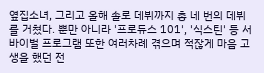옆집소녀, 그리고 올해 솔로 데뷔까지 총 네 번의 데뷔를 거쳤다. 뿐만 아니라 '프로듀스 101', '식스틴' 등 서바이벌 프로그램 또한 여러차례 겪으며 적잖게 마음 고생을 했던 전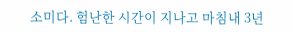소미다. 험난한 시간이 지나고 마침내 3년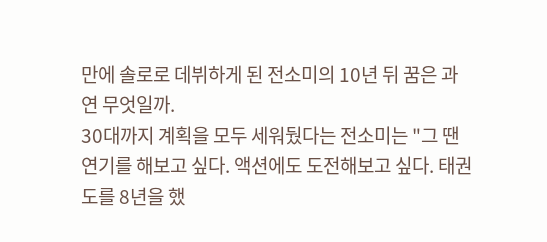만에 솔로로 데뷔하게 된 전소미의 10년 뒤 꿈은 과연 무엇일까.
30대까지 계획을 모두 세워뒀다는 전소미는 "그 땐 연기를 해보고 싶다. 액션에도 도전해보고 싶다. 태권도를 8년을 했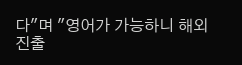다"며 "영어가 가능하니 해외 진출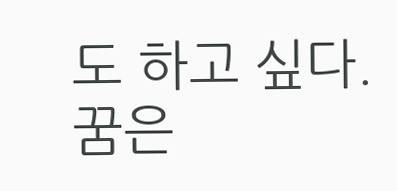도 하고 싶다. 꿈은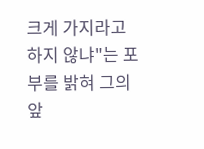크게 가지라고 하지 않냐"는 포부를 밝혀 그의 앞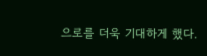으로를 더욱 기대하게 했다.